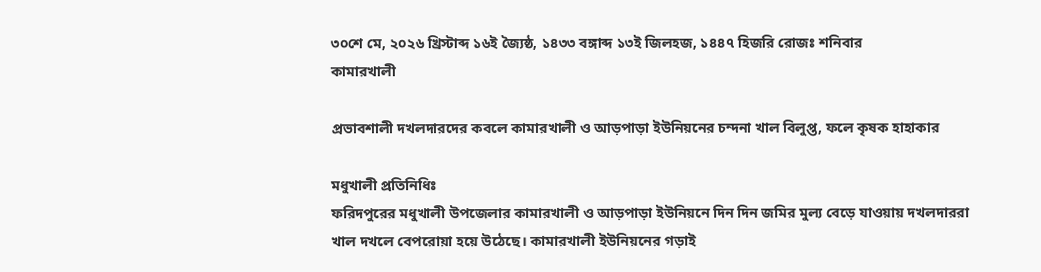৩০শে মে, ২০২৬ খ্রিস্টাব্দ ১৬ই জ্যৈষ্ঠ, ১৪৩৩ বঙ্গাব্দ ১৩ই জিলহজ, ১৪৪৭ হিজরি রোজঃ শনিবার
কামারখালী

প্রভাবশালী দখলদারদের কবলে কামারখালী ও আড়পাড়া ইউনিয়নের চন্দনা খাল বিলুপ্ত, ফলে কৃষক হাহাকার

মধুখালী প্রতিনিধিঃ
ফরিদপুরের মধুখালী উপজেলার কামারখালী ও আড়পাড়া ইউনিয়নে দিন দিন জমির মুল্য বেড়ে যাওয়ায় দখলদাররা খাল দখলে বেপরোয়া হয়ে উঠেছে। কামারখালী ইউনিয়নের গড়াই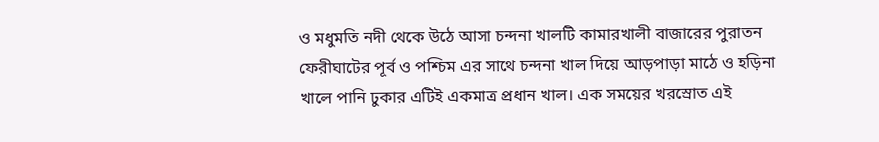ও মধুমতি নদী থেকে উঠে আসা চন্দনা খালটি কামারখালী বাজারের পুরাতন ফেরীঘাটের পূর্ব ও পশ্চিম এর সাথে চন্দনা খাল দিয়ে আড়পাড়া মাঠে ও হড়িনা খালে পানি ঢুকার এটিই একমাত্র প্রধান খাল। এক সময়ের খরস্রোত এই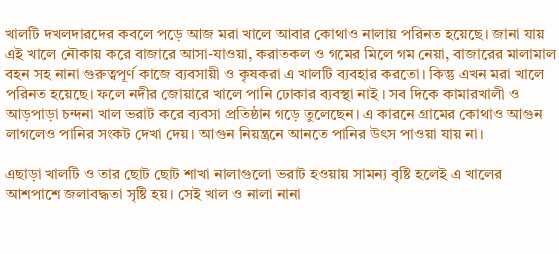খালটি দখলদারদের কবলে পড়ে আজ মরা খালে আবার কোথাও নালায় পরিনত হয়েছে। জানা যায় এই খালে নৌকায় করে বাজারে আসা-যাওয়া, করাতকল ও গমের মিলে গম নেয়া, বাজারের মালামাল বহন সহ নানা গুরুত্বপূর্ণ কাজে ব্যবসায়ী ও কৃষকরা এ খালটি ব্যবহার করতো। কিন্তু এখন মরা খালে পরিনত হয়েছে। ফলে নদীর জোয়ারে খালে পানি ঢোকার ব্যবস্থা নাই । সব দিকে কামারখালী ও আড়পাড়া চন্দনা খাল ভরাট করে ব্যবসা প্রতিষ্ঠান গড়ে তুলেছেন। এ কারনে গ্রামের কোথাও আগুন লাগলেও পানির সংকট দেখা দেয়। আগুন নিয়ন্ত্রনে আনতে পানির উৎস পাওয়া যায় না।

এছাড়া খালটি ও তার ছোট ছোট শাখা নালাগুলো ভরাট হওয়ায় সামন্য বৃষ্টি হলেই এ খালের আশপাশে জলাবদ্ধতা সৃষ্টি হয়। সেই খাল ও নালা নানা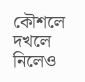কৌশলে দখলে নিলেও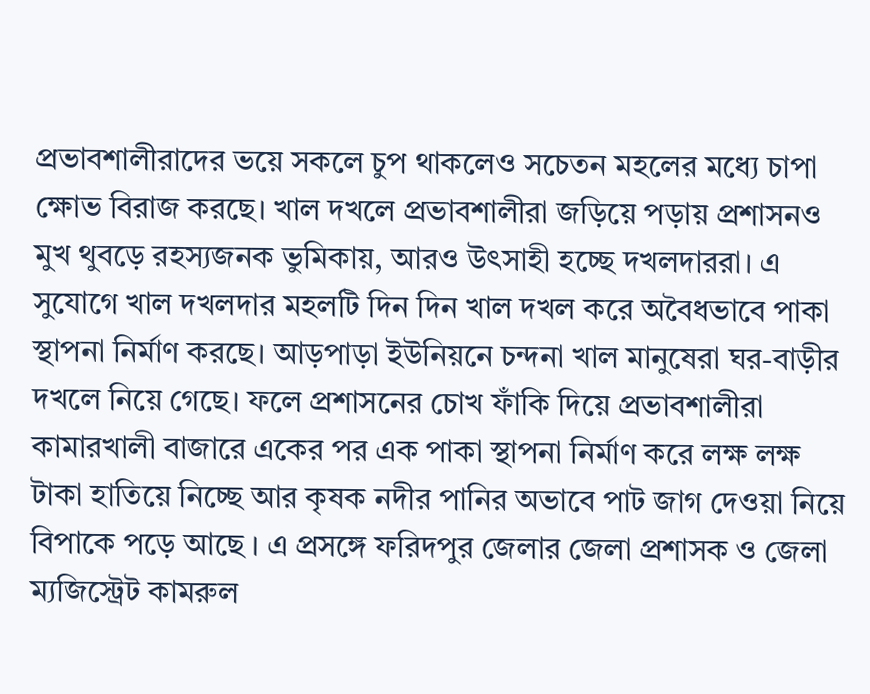প্রভাবশালীরাদের ভয়ে সকলে চুপ থাকলেও সচেতন মহলের মধ্যে চাপা ক্ষোভ বিরাজ করছে। খাল দখলে প্রভাবশালীরা জড়িয়ে পড়ায় প্রশাসনও মুখ থুবড়ে রহস্যজনক ভুমিকায়, আরও উৎসাহী হচ্ছে দখলদাররা। এ সুযোগে খাল দখলদার মহলটি দিন দিন খাল দখল করে অবৈধভাবে পাকা স্থাপনা নির্মাণ করছে। আড়পাড়া ইউনিয়নে চন্দনা খাল মানুষেরা ঘর-বাড়ীর দখলে নিয়ে গেছে। ফলে প্রশাসনের চোখ ফাঁকি দিয়ে প্রভাবশালীরা কামারখালী বাজারে একের পর এক পাকা স্থাপনা নির্মাণ করে লক্ষ লক্ষ টাকা হাতিয়ে নিচ্ছে আর কৃষক নদীর পানির অভাবে পাট জাগ দেওয়া নিয়ে বিপাকে পড়ে আছে । এ প্রসঙ্গে ফরিদপুর জেলার জেলা প্রশাসক ও জেলা ম্যজিস্ট্রেট কামরুল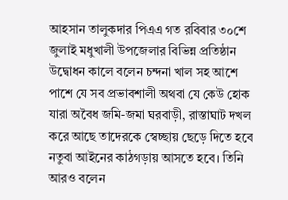আহসান তালুকদার পিএএ গত রবিবার ৩০শে জুলাই মধুখালী উপজেলার বিভিন্ন প্রতিষ্ঠান উদ্বোধন কালে বলেন চন্দনা খাল সহ আশে পাশে যে সব প্রভাবশালী অথবা যে কেউ হোক যারা অবৈধ জমি-জমা ঘরবাড়ী, রাস্তাঘাট দখল করে আছে তাদেরকে স্বেচ্ছায় ছেড়ে দিতে হবে নতুবা আইনের কাঠগড়ায় আসতে হবে। তিনি আরও বলেন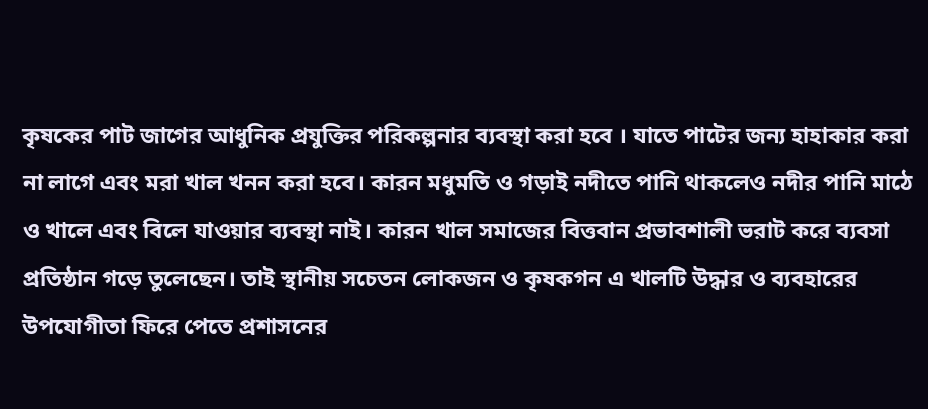কৃষকের পাট জাগের আধুনিক প্রযুক্তির পরিকল্পনার ব্যবস্থা করা হবে । যাতে পাটের জন্য হাহাকার করা না লাগে এবং মরা খাল খনন করা হবে। কারন মধুমতি ও গড়াই নদীতে পানি থাকলেও নদীর পানি মাঠে ও খালে এবং বিলে যাওয়ার ব্যবস্থা নাই। কারন খাল সমাজের বিত্তবান প্রভাবশালী ভরাট করে ব্যবসা প্রতিষ্ঠান গড়ে তুলেছেন। তাই স্থানীয় সচেতন লোকজন ও কৃষকগন এ খালটি উদ্ধার ও ব্যবহারের উপযোগীতা ফিরে পেতে প্রশাসনের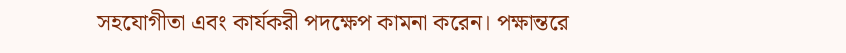সহযোগীতা এবং কার্যকরী পদক্ষেপ কামনা করেন। পক্ষান্তরে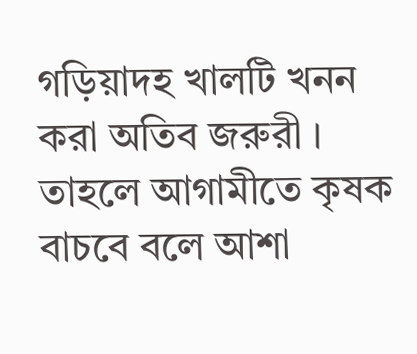গড়িয়াদহ খালটি খনন করা অতিব জরুরী । তাহলে আগামীতে কৃষক বাচবে বলে আশা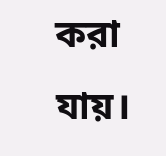করা যায়।